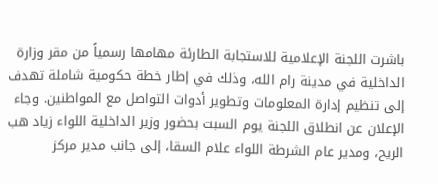باشرت اللجنة الإعلامية للاستجابة الطارئة مهامها رسمياً من مقر وزارة الداخلية في مدينة رام الله، وذلك في إطار خطة حكومية شاملة تهدف إلى تنظيم إدارة المعلومات وتطوير أدوات التواصل مع المواطنين. وجاء الإعلان عن انطلاق اللجنة يوم السبت بحضور وزير الداخلية اللواء زياد هب الريح، ومدير عام الشرطة اللواء علام السقا، إلى جانب مدير مركز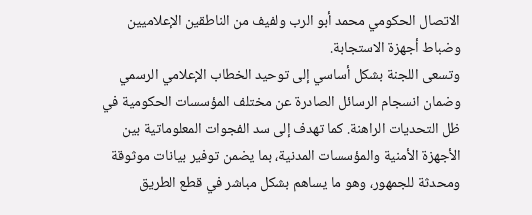الاتصال الحكومي محمد أبو الرب ولفيف من الناطقين الإعلاميين وضباط أجهزة الاستجابة.
وتسعى اللجنة بشكل أساسي إلى توحيد الخطاب الإعلامي الرسمي وضمان انسجام الرسائل الصادرة عن مختلف المؤسسات الحكومية في ظل التحديات الراهنة. كما تهدف إلى سد الفجوات المعلوماتية بين الأجهزة الأمنية والمؤسسات المدنية، بما يضمن توفير بيانات موثوقة ومحدثة للجمهور، وهو ما يساهم بشكل مباشر في قطع الطريق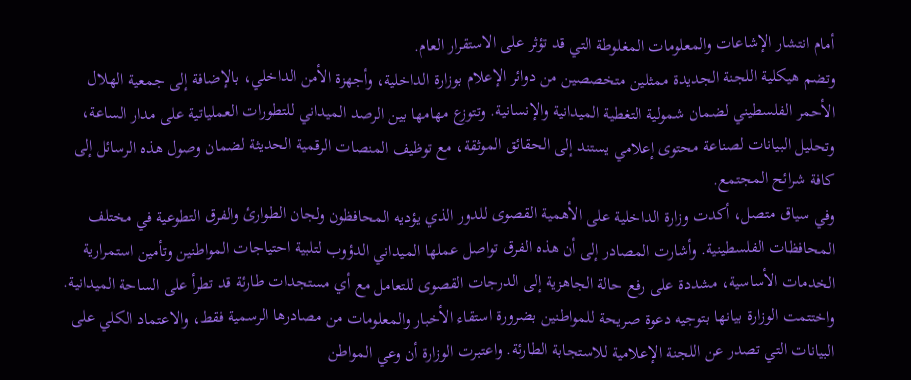أمام انتشار الإشاعات والمعلومات المغلوطة التي قد تؤثر على الاستقرار العام.
وتضم هيكلية اللجنة الجديدة ممثلين متخصصين من دوائر الإعلام بوزارة الداخلية، وأجهزة الأمن الداخلي، بالإضافة إلى جمعية الهلال الأحمر الفلسطيني لضمان شمولية التغطية الميدانية والإنسانية. وتتوزع مهامها بين الرصد الميداني للتطورات العملياتية على مدار الساعة، وتحليل البيانات لصناعة محتوى إعلامي يستند إلى الحقائق الموثقة، مع توظيف المنصات الرقمية الحديثة لضمان وصول هذه الرسائل إلى كافة شرائح المجتمع.
وفي سياق متصل، أكدت وزارة الداخلية على الأهمية القصوى للدور الذي يؤديه المحافظون ولجان الطوارئ والفرق التطوعية في مختلف المحافظات الفلسطينية. وأشارت المصادر إلى أن هذه الفرق تواصل عملها الميداني الدؤوب لتلبية احتياجات المواطنين وتأمين استمرارية الخدمات الأساسية، مشددة على رفع حالة الجاهزية إلى الدرجات القصوى للتعامل مع أي مستجدات طارئة قد تطرأ على الساحة الميدانية.
واختتمت الوزارة بيانها بتوجيه دعوة صريحة للمواطنين بضرورة استقاء الأخبار والمعلومات من مصادرها الرسمية فقط، والاعتماد الكلي على البيانات التي تصدر عن اللجنة الإعلامية للاستجابة الطارئة. واعتبرت الوزارة أن وعي المواطن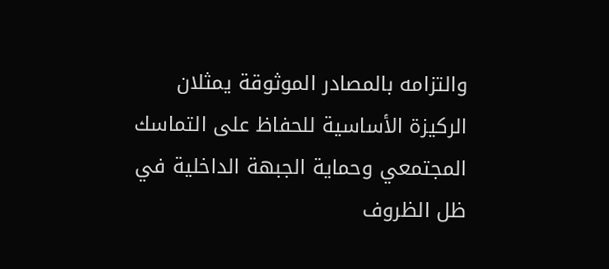والتزامه بالمصادر الموثوقة يمثلان الركيزة الأساسية للحفاظ على التماسك المجتمعي وحماية الجبهة الداخلية في ظل الظروف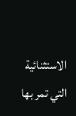الاستثنائية التي تمر بها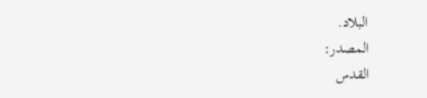البلاد.
المصدر:
القدس